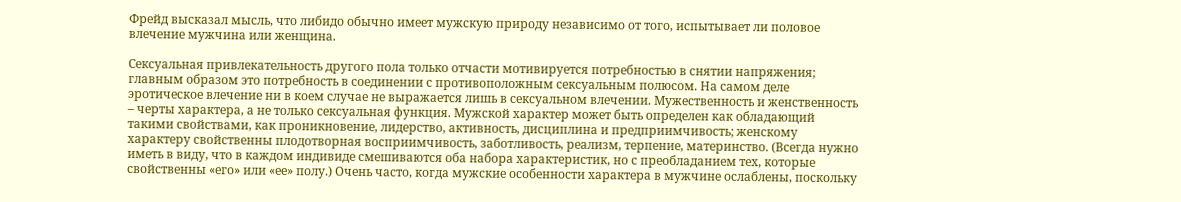Фрейд высказал мысль, что либидо обычно имеет мужскую природу независимо от того, испытывает ли половое влечение мужчина или женщина.

Сексуальная привлекательность другого пола только отчасти мотивируется потребностью в снятии напряжения; главным образом это потребность в соединении с противоположным сексуальным полюсом. На самом деле эротическое влечение ни в коем случае не выражается лишь в сексуальном влечении. Мужественность и женственность – черты характера, а не только сексуальная функция. Мужской характер может быть определен как обладающий такими свойствами, как проникновение, лидерство, активность, дисциплина и предприимчивость; женскому характеру свойственны плодотворная восприимчивость, заботливость, реализм, терпение, материнство. (Всегда нужно иметь в виду, что в каждом индивиде смешиваются оба набора характеристик, но с преобладанием тех, которые свойственны «его» или «ее» полу.) Очень часто, когда мужские особенности характера в мужчине ослаблены, поскольку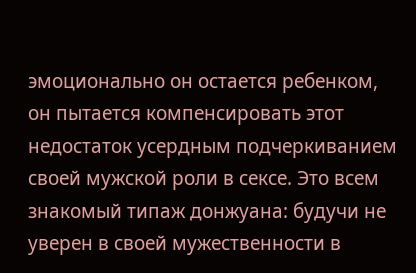эмоционально он остается ребенком, он пытается компенсировать этот недостаток усердным подчеркиванием своей мужской роли в сексе. Это всем знакомый типаж донжуана: будучи не уверен в своей мужественности в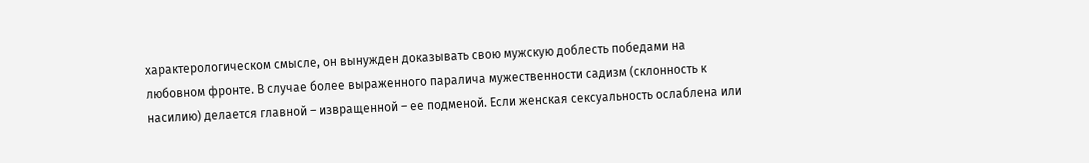характерологическом смысле, он вынужден доказывать свою мужскую доблесть победами на любовном фронте. В случае более выраженного паралича мужественности садизм (склонность к насилию) делается главной – извращенной – ее подменой. Если женская сексуальность ослаблена или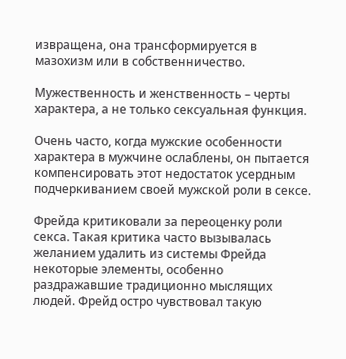извращена, она трансформируется в мазохизм или в собственничество.

Мужественность и женственность – черты характера, а не только сексуальная функция.

Очень часто, когда мужские особенности характера в мужчине ослаблены, он пытается компенсировать этот недостаток усердным подчеркиванием своей мужской роли в сексе.

Фрейда критиковали за переоценку роли секса. Такая критика часто вызывалась желанием удалить из системы Фрейда некоторые элементы, особенно раздражавшие традиционно мыслящих людей. Фрейд остро чувствовал такую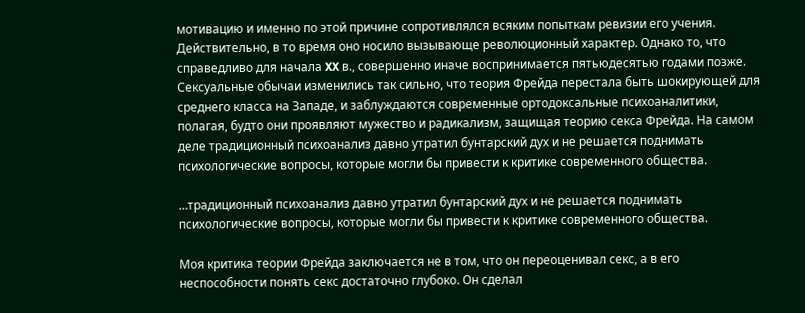мотивацию и именно по этой причине сопротивлялся всяким попыткам ревизии его учения. Действительно, в то время оно носило вызывающе революционный характер. Однако то, что справедливо для начала XX в., совершенно иначе воспринимается пятьюдесятью годами позже. Сексуальные обычаи изменились так сильно, что теория Фрейда перестала быть шокирующей для среднего класса на Западе, и заблуждаются современные ортодоксальные психоаналитики, полагая, будто они проявляют мужество и радикализм, защищая теорию секса Фрейда. На самом деле традиционный психоанализ давно утратил бунтарский дух и не решается поднимать психологические вопросы, которые могли бы привести к критике современного общества.

…традиционный психоанализ давно утратил бунтарский дух и не решается поднимать психологические вопросы, которые могли бы привести к критике современного общества.

Моя критика теории Фрейда заключается не в том, что он переоценивал секс, а в его неспособности понять секс достаточно глубоко. Он сделал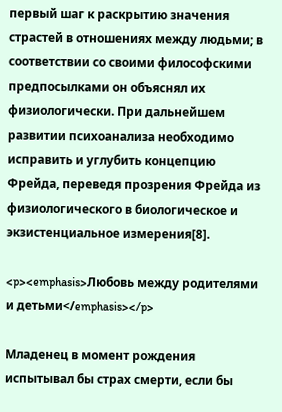первый шаг к раскрытию значения страстей в отношениях между людьми; в соответствии со своими философскими предпосылками он объяснял их физиологически. При дальнейшем развитии психоанализа необходимо исправить и углубить концепцию Фрейда, переведя прозрения Фрейда из физиологического в биологическое и экзистенциальное измерения[8].

<p><emphasis>Любовь между родителями и детьми</emphasis></p>

Младенец в момент рождения испытывал бы страх смерти, если бы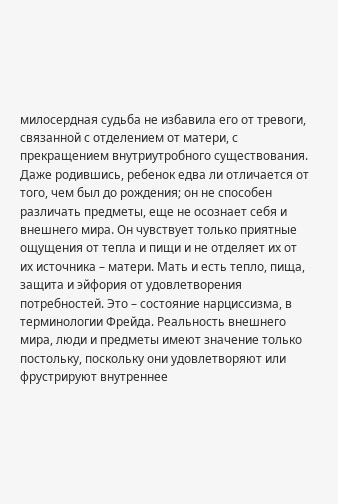милосердная судьба не избавила его от тревоги, связанной с отделением от матери, с прекращением внутриутробного существования. Даже родившись, ребенок едва ли отличается от того, чем был до рождения; он не способен различать предметы, еще не осознает себя и внешнего мира. Он чувствует только приятные ощущения от тепла и пищи и не отделяет их от их источника – матери. Мать и есть тепло, пища, защита и эйфория от удовлетворения потребностей. Это – состояние нарциссизма, в терминологии Фрейда. Реальность внешнего мира, люди и предметы имеют значение только постольку, поскольку они удовлетворяют или фрустрируют внутреннее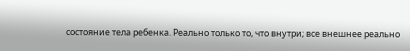состояние тела ребенка. Реально только то, что внутри; все внешнее реально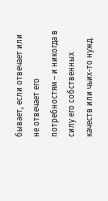бывает, если отвечает или не отвечает его потребностям – и никогда в силу его собственных качеств или чьих-то нужд.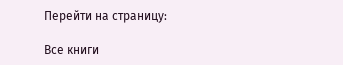Перейти на страницу:

Все книги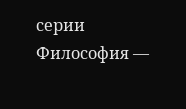серии Философия —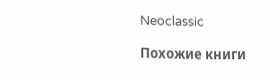Neoclassic

Похожие книги